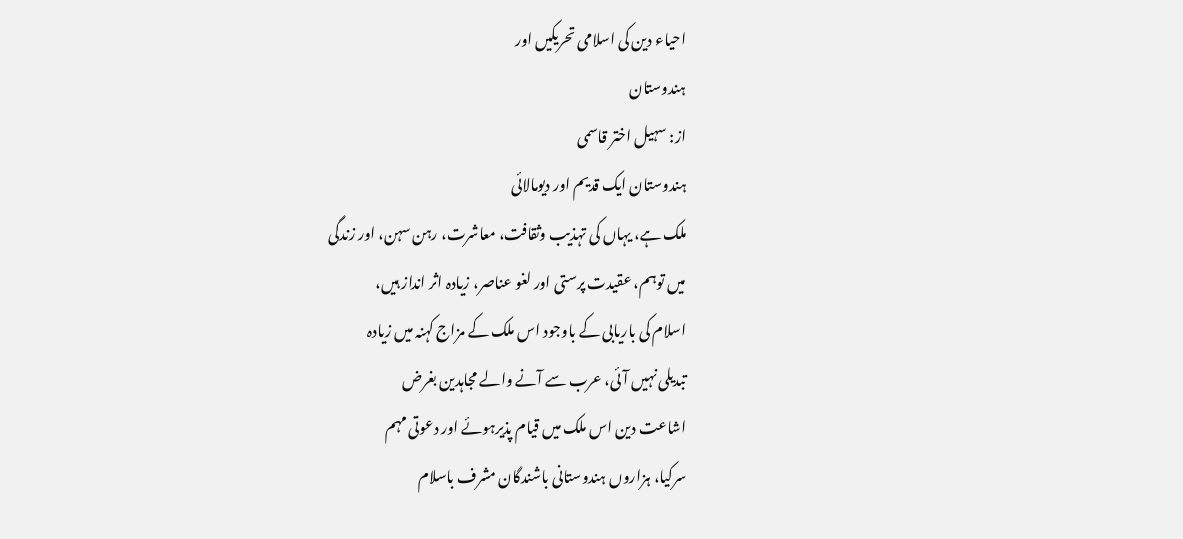احیاء دین کی اسلامی تحریکیں اور
ہندوستان
از: سہیل اختر قاسمی
ہندوستان ایک قدیم اور دیومالائی
ملک ہے، یہاں کی تہذیب وثقافت، معاشرت، رہن سہن، اور زندگی
میں توہم، عقیدت پرستی اور لغو عناصر، زیادہ اثر انداز ہیں،
اسلام کی باریابی کے باوجود اس ملک کے مزاج کہنہ میں زیادہ
تبدیلی نہیں آئی، عرب سے آنے والے مجاہدین بغرض
اشاعت دین اس ملک میں قیام پذیرہوئے اور دعوتی مہم
سرکیا، ہزاروں ہندوستانی باشندگان مشرف باسلام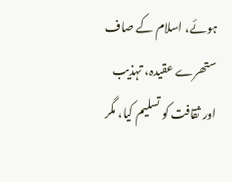ہوئے، اسلام کے صاف
ستھرے عقیدہ، تہذیب اور ثقافت کو تسلیم کیا، مگر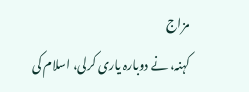مزاج
کہنہ، نے دوبارہ یاری کرلی، اسلام کی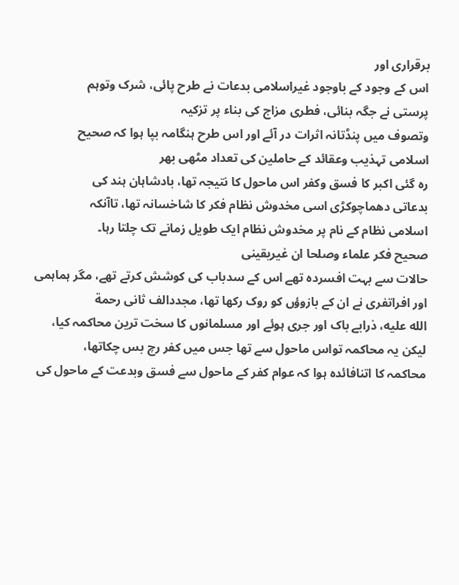برقراری اور
اس کے وجود کے باوجود غیراسلامی بدعات نے طرح پائی، شرک وتوہم
پرستی نے جگہ بنائی، فطری مزاج کی بناء پر تزکیہ
وتصوف میں پنڈتانہ اثرات در آئے اور اس طرح ہنگامہ بپا ہوا کہ صحیح
اسلامی تہذیب وعقائد کے حاملین کی تعداد مٹھی بھر
رہ گئی اکبر کا فسق وکفر اس ماحول کا نتیجہ تھا، بادشاہان ہند کی
بدعاتی دھماچوکڑی اسی مخدوش نظام فکر کا شاخسانہ تھا، تاآنکہ
اسلامی نظام کے نام پر مخدوش نظام ایک طویل زمانے تک چلتا رہا۔
صحیح فکر علماء وصلحا ان غیریقینی
حالات سے بہت افسردہ تھے اس کے سدباب کی کوشش کرتے تھے، مگر ہماہمی
اور افراتفری نے ان کے بازوؤں کو روک رکھا تھا، مجددالف ثانی رحمة
الله عليه، ذرابے باک اور جری ہوئے اور مسلمانوں کا سخت ترین محاکمہ کیا،
لیکن یہ محاکمہ تواس ماحول سے تھا جس میں کفر رچ بس چکاتھا،
محاکمہ کا اتنافائدہ ہوا کہ عوام کفر کے ماحول سے فسق وبدعت کے ماحول کی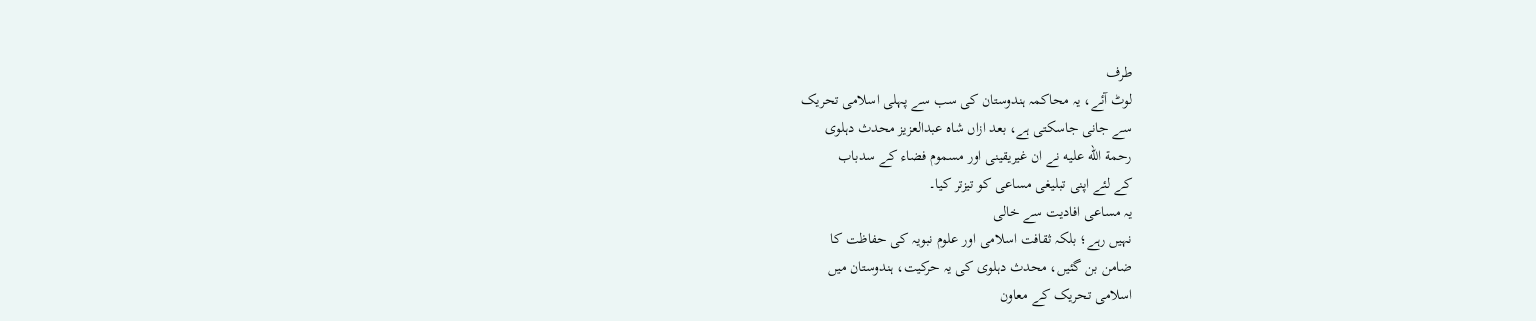طرف
لوٹ آئے، یہ محاکمہ ہندوستان کی سب سے پہلی اسلامی تحریک
سے جانی جاسکتی ہے، بعد ازاں شاہ عبدالعزیز محدث دہلوی
رحمة الله عليه نے ان غیریقینی اور مسموم فضاء کے سدباب
کے لئے اپنی تبلیغی مساعی کو تیزتر کیا۔
یہ مساعی افادیت سے خالی
نہیں رہے؛ بلکہ ثقافت اسلامی اور علوم نبویہ کی حفاظت کا
ضامن بن گئیں، محدث دہلوی کی یہ حرکیت، ہندوستان میں
اسلامی تحریک کے معاون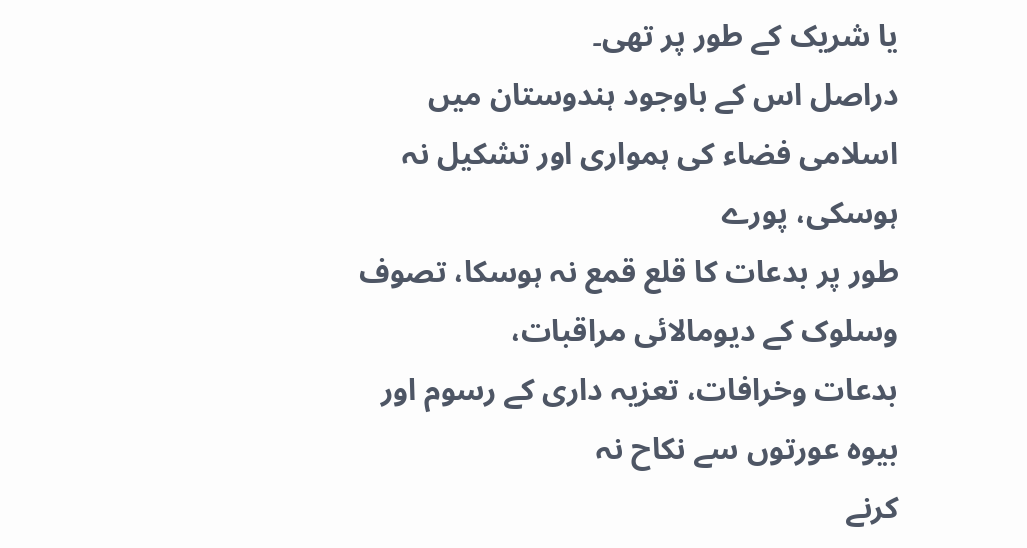یا شریک کے طور پر تھی۔
دراصل اس کے باوجود ہندوستان میں
اسلامی فضاء کی ہمواری اور تشکیل نہ ہوسکی، پورے
طور پر بدعات کا قلع قمع نہ ہوسکا، تصوف وسلوک کے دیومالائی مراقبات،
بدعات وخرافات، تعزیہ داری کے رسوم اور بیوہ عورتوں سے نکاح نہ
کرنے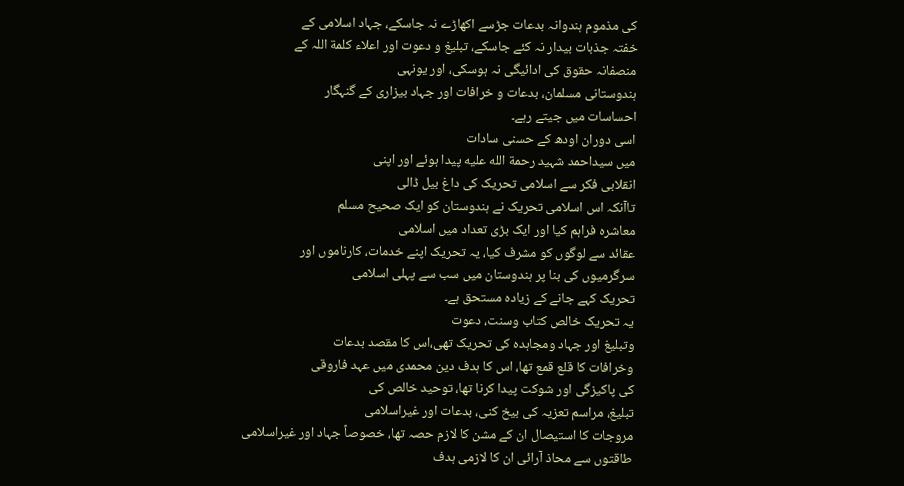کی مذموم ہندوانہ بدعات جڑسے اکھاڑے نہ جاسکے، جہاد اسلامی کے
خفتہ جذبات بیدار نہ کئے جاسکے، تبلیغ و دعوت اور اعلاء کلمة اللہ کے
منصفانہ حقوق کی ادائیگی نہ ہوسکی، اور یونہی
ہندوستانی مسلمان، بدعات و خرافات اور جہاد بیزاری کے گنہگار
احساسات میں جیتے رہے۔
اسی دوران اودھ کے حسنی سادات
میں سیداحمد شہید رحمة الله عليه پیدا ہوئے اور اپنی
انقلابی فکر سے اسلامی تحریک کی داغ بیل ڈالی
تاآنکہ اس اسلامی تحریک نے ہندوستان کو ایک صحیح مسلم
معاشرہ فراہم کیا اور ایک بڑی تعداد میں اسلامی
عقائد سے لوگوں کو مشرف کیا، یہ تحریک اپنے خدمات، کارناموں اور
سرگرمیوں کی بنا پر ہندوستان میں سب سے پہلی اسلامی
تحریک کہے جانے کے زیادہ مستحق ہے۔
یہ تحریک خالص کتاب وسنت، دعوت
وتبلیغ اور جہاد ومجاہدہ کی تحریک تھی،اس کا مقصد بدعات
وخرافات کا قلع قمع تھا، اس کا ہدف دین محمدی میں عہد فاروقی
کی پاکیزگی اور شوکت پیدا کرنا تھا، توحید خالص کی
تبلیغ، مراسم تعزیہ کی بیخ کنی، بدعات اور غیراسلامی
مروجات کا استیصال ان کے مشن کا لازم حصہ تھا، خصوصاً جہاد اور غیراسلامی
طاقتوں سے محاذ آرائی ان کا لازمی ہدف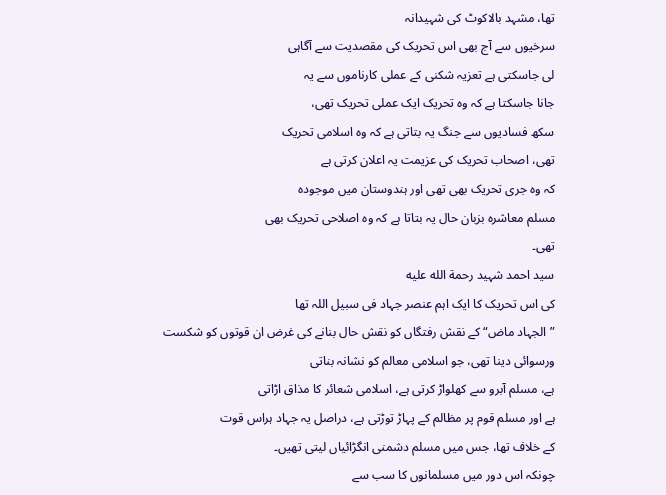تھا، مشہد بالاکوٹ کی شہیدانہ
سرخیوں سے آج بھی اس تحریک کی مقصدیت سے آگاہی
لی جاسکتی ہے تعزیہ شکنی کے عملی کارناموں سے یہ
جانا جاسکتا ہے کہ وہ تحریک ایک عملی تحریک تھی،
سکھ فسادیوں سے جنگ یہ بتاتی ہے کہ وہ اسلامی تحریک
تھی، اصحاب تحریک کی عزیمت یہ اعلان کرتی ہے
کہ وہ جری تحریک بھی تھی اور ہندوستان میں موجودہ
مسلم معاشرہ بزبان حال یہ بتاتا ہے کہ وہ اصلاحی تحریک بھی
تھی۔
سید احمد شہید رحمة الله عليه
کی اس تحریک کا ایک اہم عنصر جہاد فی سبیل اللہ تھا
”الجہاد ماض“ کے نقش رفتگاں کو نقش حال بنانے کی غرض ان قوتوں کو شکست
ورسوائی دینا تھی، جو اسلامی معالم کو نشانہ بناتی
ہے، مسلم آبرو سے کھلواڑ کرتی ہے، اسلامی شعائر کا مذاق اڑاتی
ہے اور مسلم قوم پر مظالم کے پہاڑ توڑتی ہے، دراصل یہ جہاد ہراس قوت
کے خلاف تھا، جس میں مسلم دشمنی انگڑائیاں لیتی تھیں۔
چونکہ اس دور میں مسلمانوں کا سب سے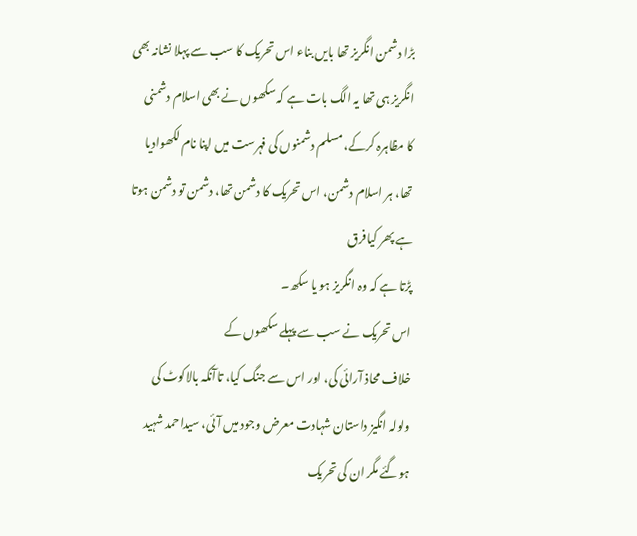بڑا دشمن انگریز تھا بایں بناء اس تحریک کا سب سے پہلا نشانہ بھی
انگریز ہی تھا یہ الگ بات ہے کہ سکھوں نے بھی اسلام دشمنی
کا مظاہرہ کرکے، مسلم دشمنوں کی فہرست میں اپنا نام لکھوادیا
تھا، ہر اسلام دشمن، اس تحریک کا دشمن تھا، دشمن تو دشمن ہوتا ہے پھر کیافرق
پڑتا ہے کہ وہ انگریز ہو یا سکھ۔
اس تحریک نے سب سے پہلے سکھوں کے
خلاف محاذ آرائی کی، اور اس سے جنگ کیا، تاآنکہ بالاکوٹ کی
ولولہ انگیز داستان شہادت معرض وجود میں آئی، سیداحمد شہید
ہوگئے مگر ان کی تحریک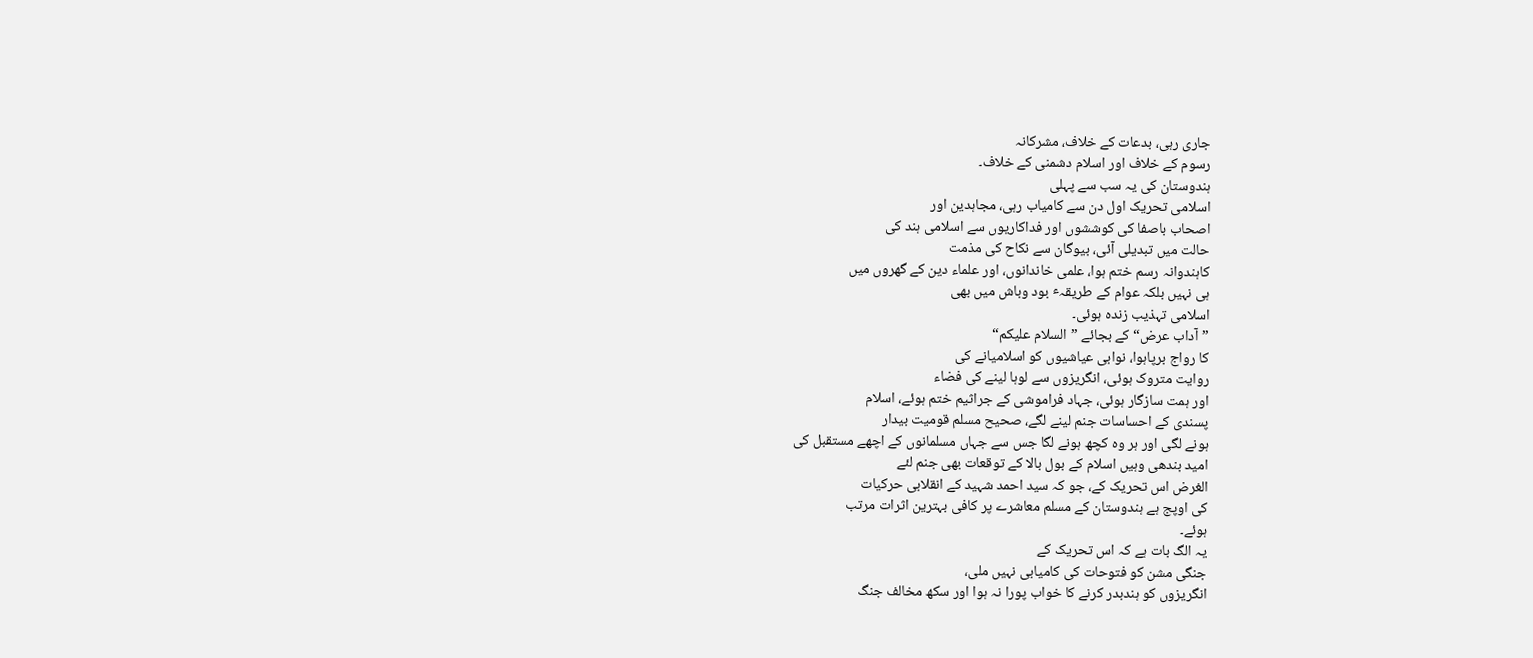جاری رہی، بدعات کے خلاف، مشرکانہ
رسوم کے خلاف اور اسلام دشمنی کے خلاف۔
ہندوستان کی یہ سب سے پہلی
اسلامی تحریک اول دن سے کامیاب رہی، مجاہدین اور
اصحاب باصفا کی کوششوں اور فداکاریوں سے اسلامی ہند کی
حالت میں تبدیلی آئی، بیوگان سے نکاح کی مذمت
کاہندوانہ رسم ختم ہوا، علمی خاندانوں، اور علماء دین کے گھروں میں
ہی نہیں بلکہ عوام کے طریقہٴ بود وباش میں بھی
اسلامی تہذیب زندہ ہوئی۔
”آداب عرض“ کے بجائے ”السلام علیکم“
کا رواج برپاہوا، نوابی عیاشیوں کو اسلامیانے کی
روایت متروک ہوئی، انگریزوں سے لوہا لینے کی فضاء
اور ہمت سازگار ہوئی، جہاد فراموشی کے جراثیم ختم ہوئے، اسلام
پسندی کے احساسات جنم لینے لگے، صحیح مسلم قومیت بیدار
ہونے لگی اور ہر وہ کچھ ہونے لگا جس سے جہاں مسلمانوں کے اچھے مستقبل کی
امید بندھی وہیں اسلام کے بول بالا کے توقعات بھی جنم لئے
الغرض اس تحریک کے، جو کہ سید احمد شہید کے انقلابی حرکیات
کی اوپج ہے ہندوستان کے مسلم معاشرے پر کافی بہترین اثرات مرتب
ہوئے۔
یہ الگ بات ہے کہ اس تحریک کے
جنگی مشن کو فتوحات کی کامیابی نہیں ملی،
انگریزوں کو ہندبدر کرنے کا خواب پورا نہ ہوا اور سکھ مخالف جنگ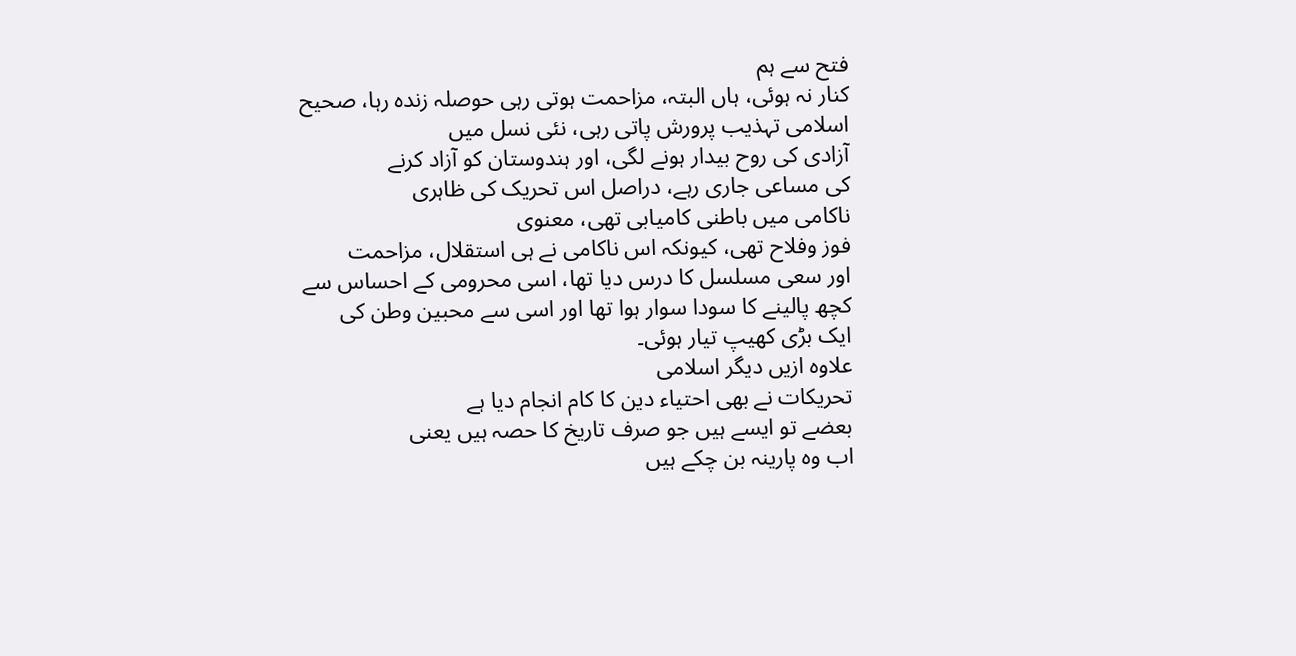فتح سے ہم
کنار نہ ہوئی، ہاں البتہ، مزاحمت ہوتی رہی حوصلہ زندہ رہا، صحیح
اسلامی تہذیب پرورش پاتی رہی، نئی نسل میں
آزادی کی روح بیدار ہونے لگی، اور ہندوستان کو آزاد کرنے
کی مساعی جاری رہے، دراصل اس تحریک کی ظاہری
ناکامی میں باطنی کامیابی تھی، معنوی
فوز وفلاح تھی، کیونکہ اس ناکامی نے ہی استقلال، مزاحمت
اور سعی مسلسل کا درس دیا تھا، اسی محرومی کے احساس سے
کچھ پالینے کا سودا سوار ہوا تھا اور اسی سے محبین وطن کی
ایک بڑی کھیپ تیار ہوئی۔
علاوہ ازیں دیگر اسلامی
تحریکات نے بھی احتیاء دین کا کام انجام دیا ہے
بعضے تو ایسے ہیں جو صرف تاریخ کا حصہ ہیں یعنی
اب وہ پارینہ بن چکے ہیں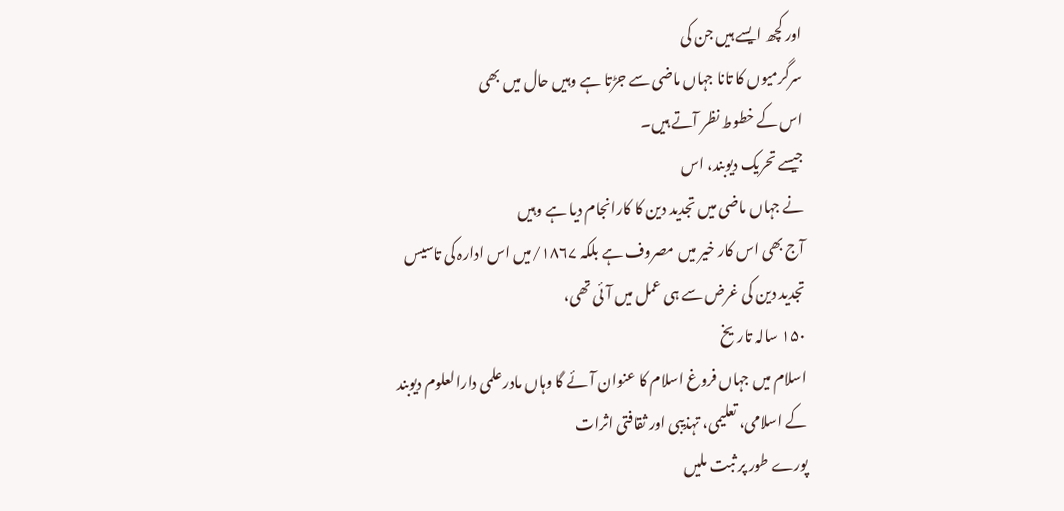اور کچھ ایسے ہیں جن کی
سرگرمیوں کا تانا جہاں ماضی سے جڑتا ہے وہیں حال میں بھی
اس کے خطوط نظر آتے ہیں۔
جیسے تحریک دیوبند، اس
نے جہاں ماضی میں تجدید دین کا کارانجام دیا ہے وہیں
آج بھی اس کار خیر میں مصروف ہے بلکہ ۱۸۶۷/میں اس ادارہ کی تاسیس
تجدید دین کی غرض سے ہی عمل میں آئی تھی،
۱۵۰ سالہ تاریخ
اسلام میں جہاں فروغ اسلام کا عنوان آئے گا وہاں مادرعلمی دارالعلوم دیوبند
کے اسلامی، تعلیمی، تہذیبی اور ثقافتی اثرات
پورے طور پر ثبت ملیں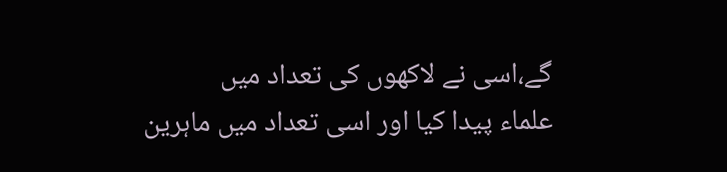گے،اسی نے لاکھوں کی تعداد میں
علماء پیدا کیا اور اسی تعداد میں ماہرین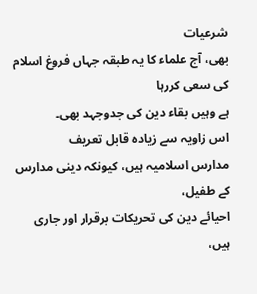شرعیات
بھی، آج علماء کا یہ طبقہ جہاں فروغ اسلام کی سعی کررہا
ہے وہیں بقاء دین کی جدوجہد بھی۔
اس زاویہ سے زیادہ قابل تعریف
مدارس اسلامیہ ہیں، کیونکہ دینی مدارس کے طفیل،
احیائے دین کی تحریکات برقرار اور جاری ہیں،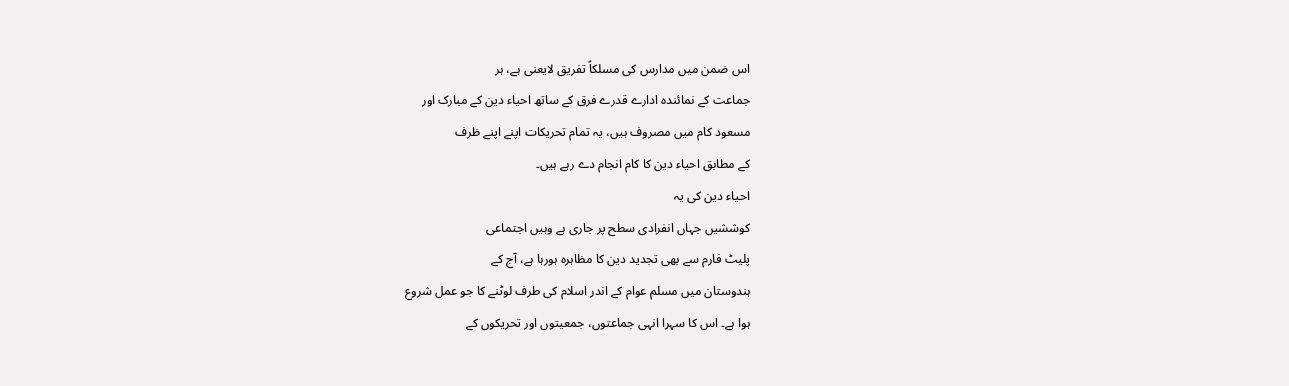اس ضمن میں مدارس کی مسلکاً تفریق لایعنی ہے، ہر
جماعت کے نمائندہ ادارے قدرے فرق کے ساتھ احیاء دین کے مبارک اور
مسعود کام میں مصروف ہیں، یہ تمام تحریکات اپنے اپنے ظرف
کے مطابق احیاء دین کا کام انجام دے رہے ہیں۔
احیاء دین کی یہ
کوششیں جہاں انفرادی سطح پر جاری ہے وہیں اجتماعی
پلیٹ فارم سے بھی تجدید دین کا مظاہرہ ہورہا ہے، آج کے
ہندوستان میں مسلم عوام کے اندر اسلام کی طرف لوٹنے کا جو عمل شروع
ہوا ہے۔ اس کا سہرا انہی جماعتوں، جمعیتوں اور تحریکوں کے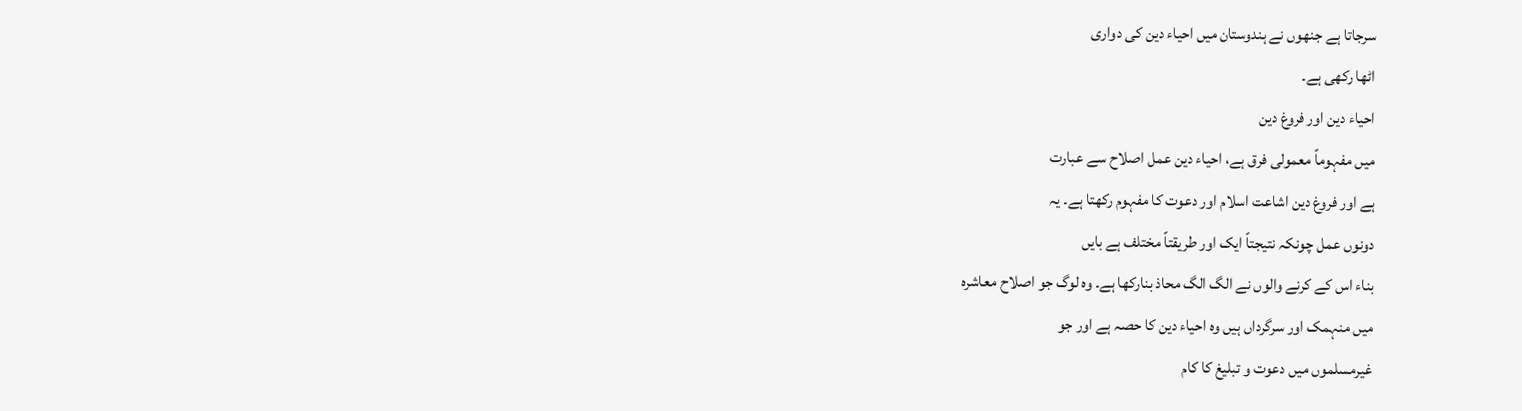سرجاتا ہے جنھوں نے ہندوستان میں احیاء دین کی دواری
اٹھا رکھی ہے۔
احیاء دین اور فروغ دین
میں مفہوماً معمولی فرق ہے، احیاء دین عمل اصلاح سے عبارت
ہے اور فروغ دین اشاعت اسلام اور دعوت کا مفہوم رکھتا ہے۔ یہ
دونوں عمل چونکہ نتیجتاً ایک اور طریقتاً مختلف ہے بایں
بناء اس کے کرنے والوں نے الگ الگ محاذ بنارکھا ہے۔ وہ لوگ جو اصلاح معاشرہ
میں منہمک اور سرگرداں ہیں وہ احیاء دین کا حصہ ہے اور جو
غیرمسلموں میں دعوت و تبلیغ کا کام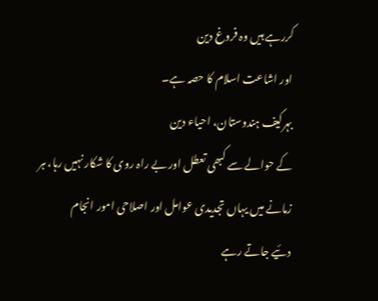کررہے ہیں وہ فروغ دین
اور اشاعت اسلام کا حصہ ہے۔
بہرکیف ہندوستان، احیاء دین
کے حوالے سے کبھی تعطل اور بے راہ روی کا شکار نہیں رہا، ہر
زمانے میں یہاں تجدیدی عوامل اور اصلاحی امور انجام
دئیے جاتے رہے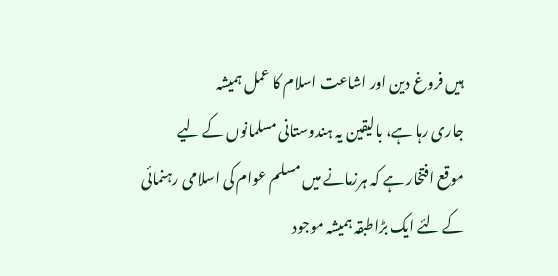ہیں فروغ دین اور اشاعت اسلام کا عمل ہمیشہ
جاری رہا ہے، بالیقین یہ ہندوستانی مسلمانوں کے لیے
موقع افتخار ہے کہ ہرزمانے میں مسلم عوام کی اسلامی رہنمائی
کے لئے ایک بڑاطبقہ ہمیشہ موجود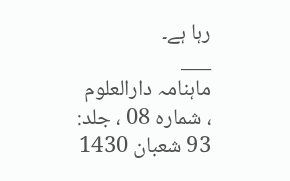رہا ہے۔
___
ماہنامہ دارالعلوم
، شماره 08 ، جلد: 93 شعبان 1430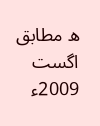ھ مطابق اگست 2009ء